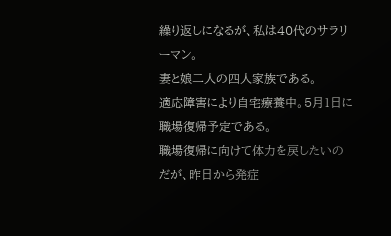繰り返しになるが、私は40代のサラリーマン。
妻と娘二人の四人家族である。
適応障害により自宅療養中。5月1日に職場復帰予定である。
職場復帰に向けて体力を戻したいのだが、昨日から発症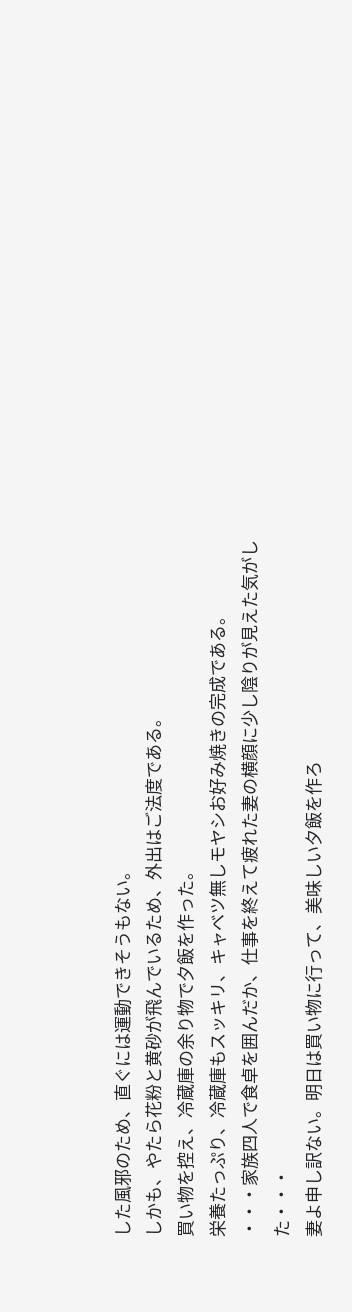した風邪のため、直ぐには運動できそうもない。
しかも、やたら花粉と黄砂が飛んでいるため、外出はご法度である。
買い物を控え、冷蔵庫の余り物で夕飯を作った。
栄養たっぷり、冷蔵庫もスッキリ、キャベツ無しモヤシお好み焼きの完成である。
・・・家族四人で食卓を囲んだか、仕事を終えて疲れた妻の横顔に少し陰りが見えた気がした・・・
妻よ申し訳ない。明日は買い物に行って、美味しい夕飯を作ろ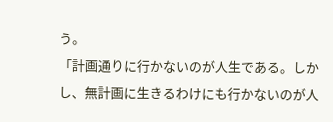う。
「計画通りに行かないのが人生である。しかし、無計画に生きるわけにも行かないのが人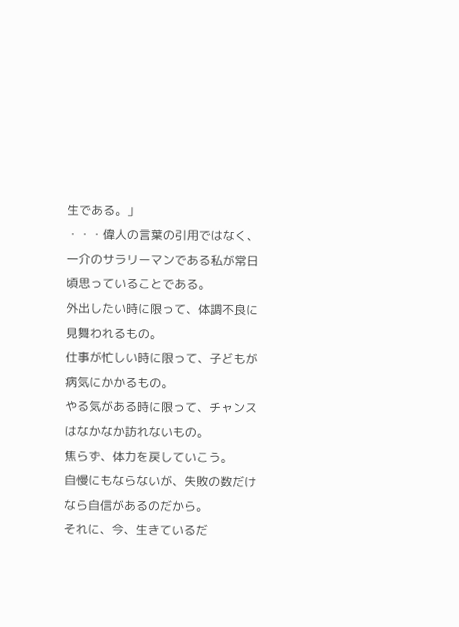生である。」
・・・偉人の言葉の引用ではなく、一介のサラリーマンである私が常日頃思っていることである。
外出したい時に限って、体調不良に見舞われるもの。
仕事が忙しい時に限って、子どもが病気にかかるもの。
やる気がある時に限って、チャンスはなかなか訪れないもの。
焦らず、体力を戻していこう。
自慢にもならないが、失敗の数だけなら自信があるのだから。
それに、今、生きているだ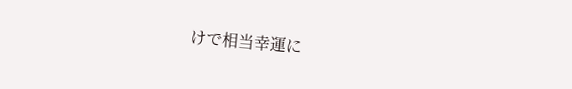けで相当幸運に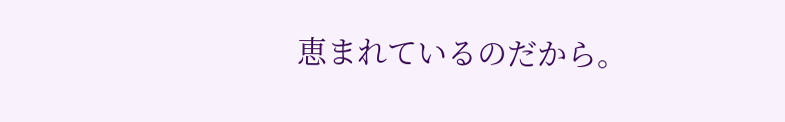恵まれているのだから。